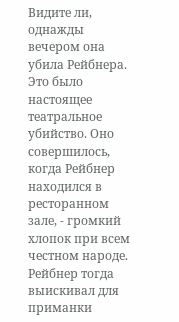Видите ли, однажды вечером она убила Рейбнера.
Это было настоящее театральное убийство. Оно совершилось, когда Рейбнер находился в ресторанном зале, - громкий хлопок при всем честном народе.
Рейбнер тогда выискивал для приманки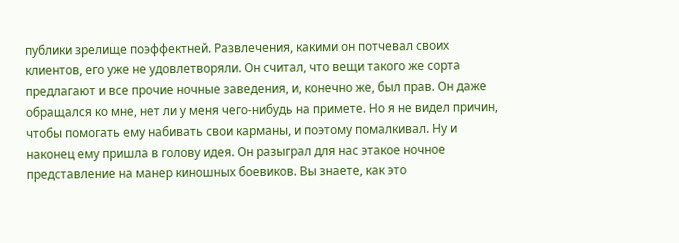публики зрелище поэффектней. Развлечения, какими он потчевал своих клиентов, его уже не удовлетворяли. Он считал, что вещи такого же сорта предлагают и все прочие ночные заведения, и, конечно же, был прав. Он даже обращался ко мне, нет ли у меня чего-нибудь на примете. Но я не видел причин, чтобы помогать ему набивать свои карманы, и поэтому помалкивал. Ну и наконец ему пришла в голову идея. Он разыграл для нас этакое ночное представление на манер киношных боевиков. Вы знаете, как это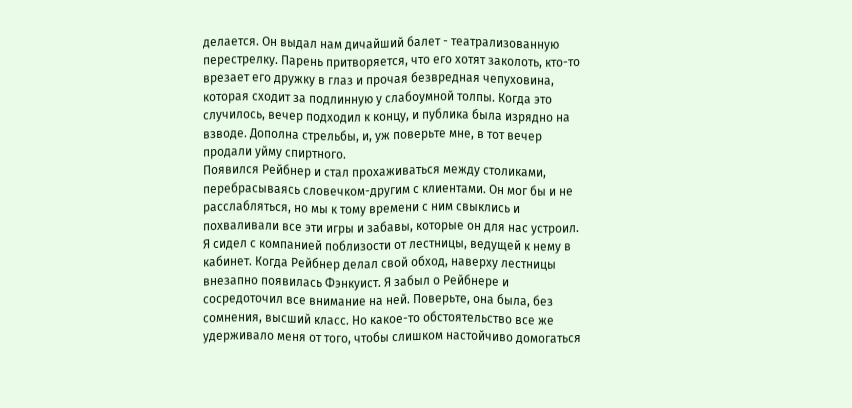делается. Он выдал нам дичайший балет - театрализованную перестрелку. Парень притворяется, что его хотят заколоть, кто-то врезает его дружку в глаз и прочая безвредная чепуховина, которая сходит за подлинную у слабоумной толпы. Когда это случилось, вечер подходил к концу, и публика была изрядно на взводе. Дополна стрельбы, и, уж поверьте мне, в тот вечер продали уйму спиртного.
Появился Рейбнер и стал прохаживаться между столиками, перебрасываясь словечком-другим с клиентами. Он мог бы и не расслабляться, но мы к тому времени с ним свыклись и похваливали все эти игры и забавы, которые он для нас устроил.
Я сидел с компанией поблизости от лестницы, ведущей к нему в кабинет. Когда Рейбнер делал свой обход, наверху лестницы внезапно появилась Фэнкуист. Я забыл о Рейбнере и сосредоточил все внимание на ней. Поверьте, она была, без сомнения, высший класс. Но какое-то обстоятельство все же удерживало меня от того, чтобы слишком настойчиво домогаться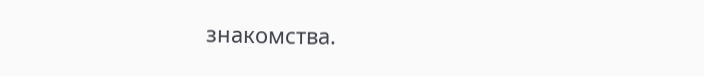знакомства.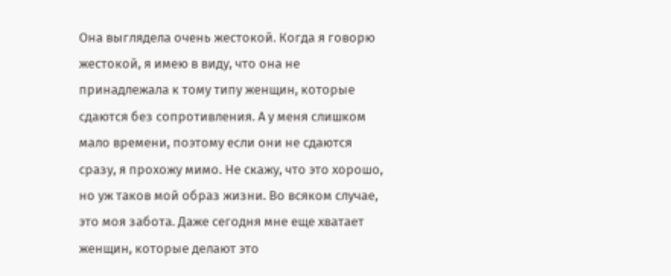Она выглядела очень жестокой. Когда я говорю жестокой, я имею в виду, что она не принадлежала к тому типу женщин, которые сдаются без сопротивления. А у меня слишком мало времени, поэтому если они не сдаются сразу, я прохожу мимо. Не скажу, что это хорошо, но уж таков мой образ жизни. Во всяком случае, это моя забота. Даже сегодня мне еще хватает женщин, которые делают это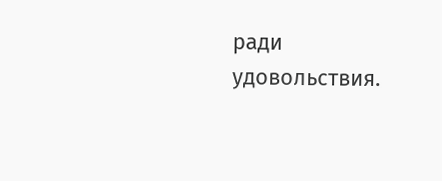ради удовольствия.